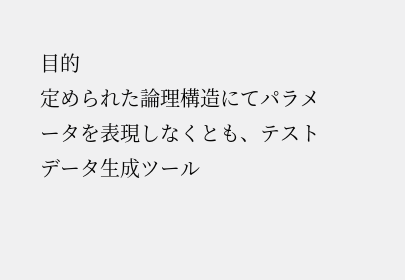目的
定められた論理構造にてパラメータを表現しなくとも、テストデータ生成ツール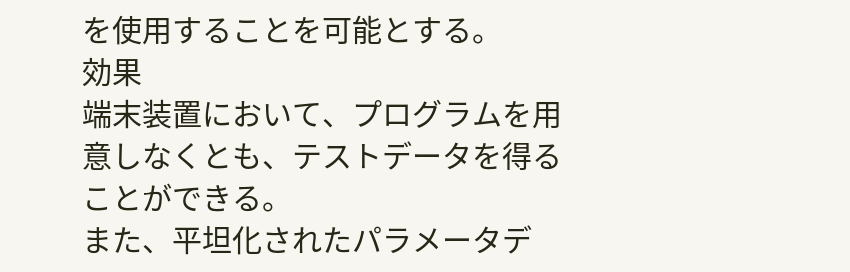を使用することを可能とする。
効果
端末装置において、プログラムを用意しなくとも、テストデータを得ることができる。
また、平坦化されたパラメータデ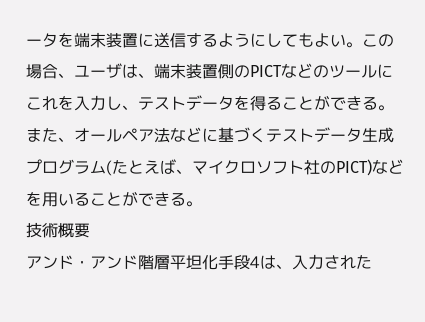ータを端末装置に送信するようにしてもよい。この場合、ユーザは、端末装置側のPICTなどのツールにこれを入力し、テストデータを得ることができる。
また、オールペア法などに基づくテストデータ生成プログラム(たとえば、マイクロソフト社のPICT)などを用いることができる。
技術概要
アンド・アンド階層平坦化手段4は、入力された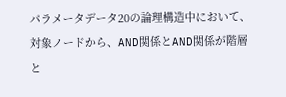パラメータデータ20の論理構造中において、対象ノードから、AND関係とAND関係が階層と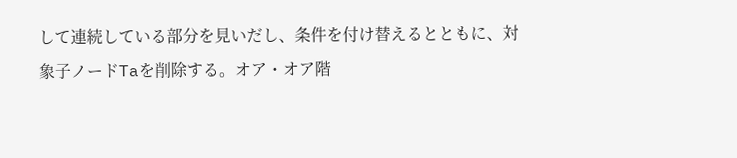して連続している部分を見いだし、条件を付け替えるとともに、対象子ノードTaを削除する。オア・オア階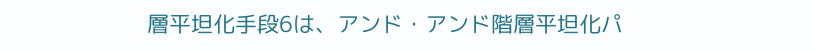層平坦化手段6は、アンド・アンド階層平坦化パ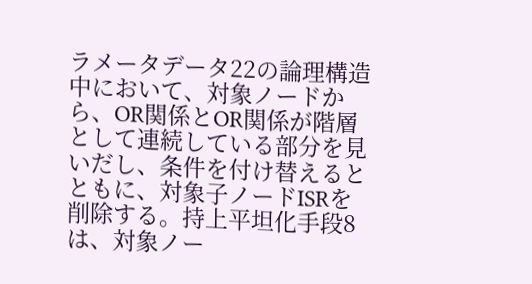ラメータデータ22の論理構造中において、対象ノードから、OR関係とOR関係が階層として連続している部分を見いだし、条件を付け替えるとともに、対象子ノードISRを削除する。持上平坦化手段8は、対象ノー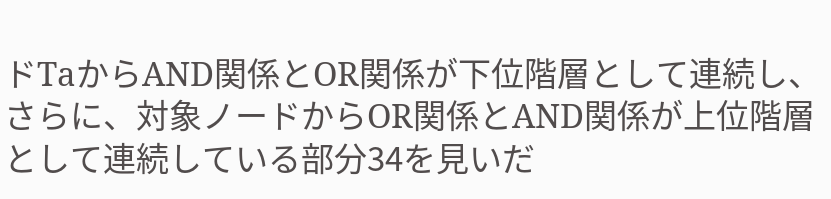ドTaからAND関係とOR関係が下位階層として連続し、さらに、対象ノードからOR関係とAND関係が上位階層として連続している部分34を見いだ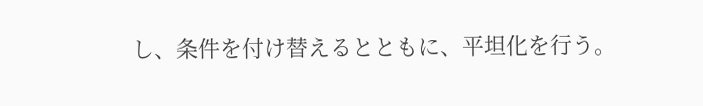し、条件を付け替えるとともに、平坦化を行う。